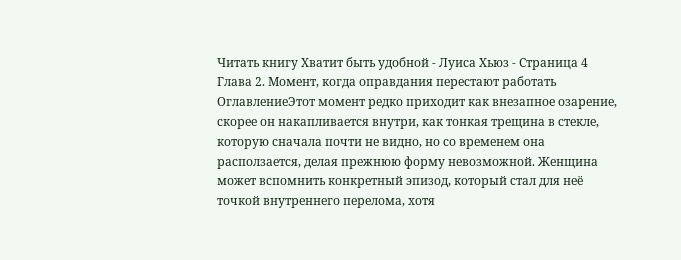Читать книгу Хватит быть удобной - Луиса Хьюз - Страница 4
Глава 2. Момент, когда оправдания перестают работать
ОглавлениеЭтот момент редко приходит как внезапное озарение, скорее он накапливается внутри, как тонкая трещина в стекле, которую сначала почти не видно, но со временем она расползается, делая прежнюю форму невозможной. Женщина может вспомнить конкретный эпизод, который стал для неё точкой внутреннего перелома, хотя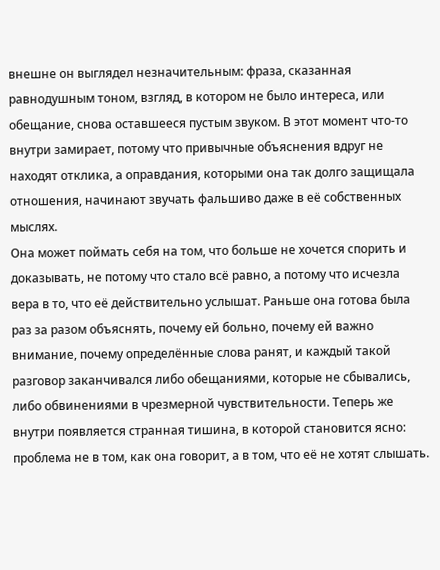внешне он выглядел незначительным: фраза, сказанная равнодушным тоном, взгляд, в котором не было интереса, или обещание, снова оставшееся пустым звуком. В этот момент что-то внутри замирает, потому что привычные объяснения вдруг не находят отклика, а оправдания, которыми она так долго защищала отношения, начинают звучать фальшиво даже в её собственных мыслях.
Она может поймать себя на том, что больше не хочется спорить и доказывать, не потому что стало всё равно, а потому что исчезла вера в то, что её действительно услышат. Раньше она готова была раз за разом объяснять, почему ей больно, почему ей важно внимание, почему определённые слова ранят, и каждый такой разговор заканчивался либо обещаниями, которые не сбывались, либо обвинениями в чрезмерной чувствительности. Теперь же внутри появляется странная тишина, в которой становится ясно: проблема не в том, как она говорит, а в том, что её не хотят слышать.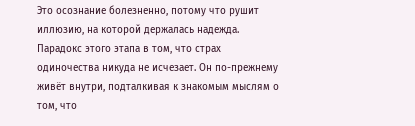Это осознание болезненно, потому что рушит иллюзию, на которой держалась надежда.
Парадокс этого этапа в том, что страх одиночества никуда не исчезает. Он по-прежнему живёт внутри, подталкивая к знакомым мыслям о том, что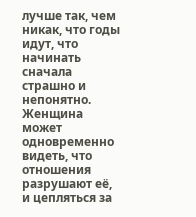лучше так, чем никак, что годы идут, что начинать сначала страшно и непонятно. Женщина может одновременно видеть, что отношения разрушают её, и цепляться за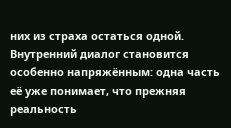них из страха остаться одной. Внутренний диалог становится особенно напряжённым: одна часть её уже понимает, что прежняя реальность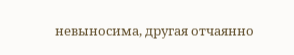невыносима, другая отчаянно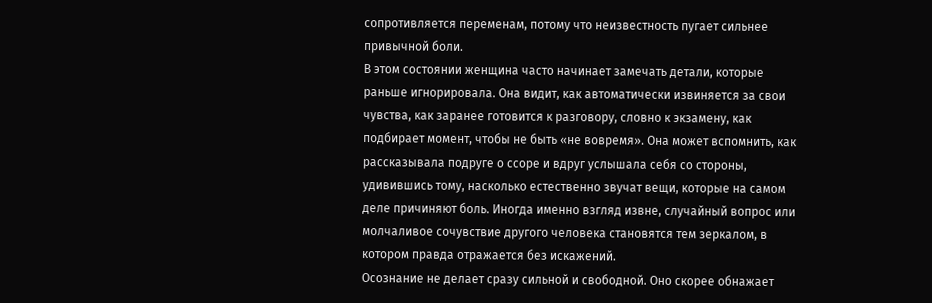сопротивляется переменам, потому что неизвестность пугает сильнее привычной боли.
В этом состоянии женщина часто начинает замечать детали, которые раньше игнорировала. Она видит, как автоматически извиняется за свои чувства, как заранее готовится к разговору, словно к экзамену, как подбирает момент, чтобы не быть «не вовремя». Она может вспомнить, как рассказывала подруге о ссоре и вдруг услышала себя со стороны, удивившись тому, насколько естественно звучат вещи, которые на самом деле причиняют боль. Иногда именно взгляд извне, случайный вопрос или молчаливое сочувствие другого человека становятся тем зеркалом, в котором правда отражается без искажений.
Осознание не делает сразу сильной и свободной. Оно скорее обнажает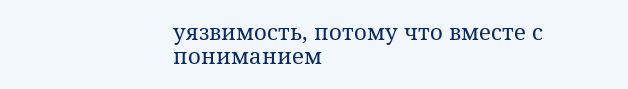уязвимость, потому что вместе с пониманием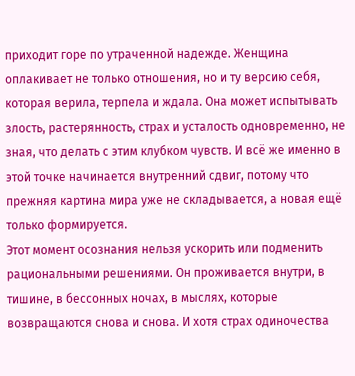приходит горе по утраченной надежде. Женщина оплакивает не только отношения, но и ту версию себя, которая верила, терпела и ждала. Она может испытывать злость, растерянность, страх и усталость одновременно, не зная, что делать с этим клубком чувств. И всё же именно в этой точке начинается внутренний сдвиг, потому что прежняя картина мира уже не складывается, а новая ещё только формируется.
Этот момент осознания нельзя ускорить или подменить рациональными решениями. Он проживается внутри, в тишине, в бессонных ночах, в мыслях, которые возвращаются снова и снова. И хотя страх одиночества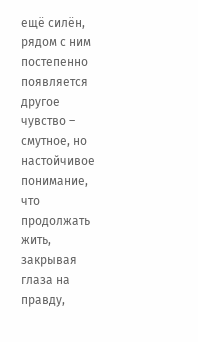ещё силён, рядом с ним постепенно появляется другое чувство – смутное, но настойчивое понимание, что продолжать жить, закрывая глаза на правду,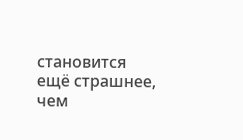становится ещё страшнее, чем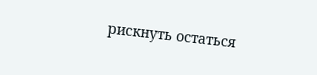рискнуть остаться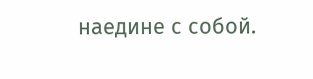наедине с собой.